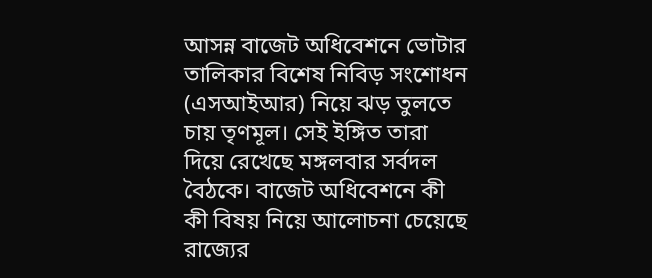আসন্ন বাজেট অধিবেশনে ভোটার তালিকার বিশেষ নিবিড় সংশোধন (এসআইআর) নিয়ে ঝড় তুলতে চায় তৃণমূল। সেই ইঙ্গিত তারা দিয়ে রেখেছে মঙ্গলবার সর্বদল বৈঠকে। বাজেট অধিবেশনে কী কী বিষয় নিয়ে আলোচনা চেয়েছে রাজ্যের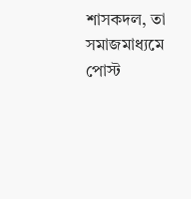শাসকদল, তা সমাজমাধ্যমে পোস্ট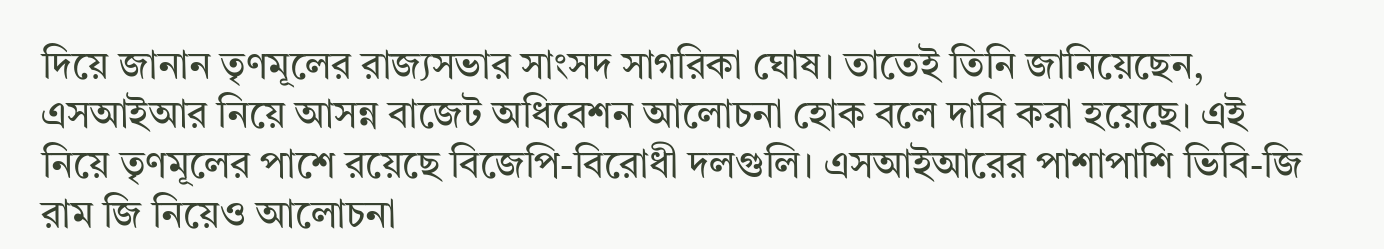দিয়ে জানান তৃণমূলের রাজ্যসভার সাংসদ সাগরিকা ঘোষ। তাতেই তিনি জানিয়েছেন, এসআইআর নিয়ে আসন্ন বাজেট অধিবেশন আলোচনা হোক বলে দাবি করা হয়েছে। এই নিয়ে তৃণমূলের পাশে রয়েছে বিজেপি-বিরোধী দলগুলি। এসআইআরের পাশাপাশি ভিবি-জি রাম জি নিয়েও আলোচনা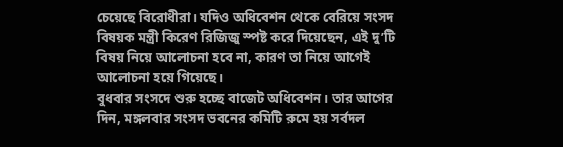চেয়েছে বিরোধীরা। যদিও অধিবেশন থেকে বেরিয়ে সংসদ বিষয়ক মন্ত্রী কিরেণ রিজিজু স্পষ্ট করে দিয়েছেন, এই দু’টি বিষয় নিয়ে আলোচনা হবে না, কারণ তা নিয়ে আগেই আলোচনা হয়ে গিয়েছে।
বুধবার সংসদে শুরু হচ্ছে বাজেট অধিবেশন। তার আগের দিন, মঙ্গলবার সংসদ ভবনের কমিটি রুমে হয় সর্বদল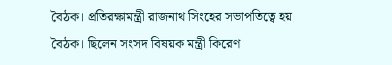বৈঠক। প্রতিরক্ষামন্ত্রী রাজনাথ সিংহের সভাপতিত্বে হয় বৈঠক। ছিলেন সংসদ বিষয়ক মন্ত্রী কিরেণ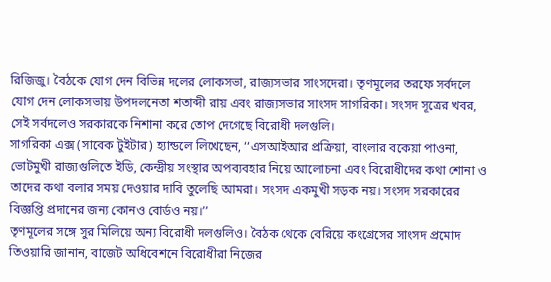রিজিজু। বৈঠকে যোগ দেন বিভিন্ন দলের লোকসভা, রাজ্যসভার সাংসদেরা। তৃণমূলের তরফে সর্বদলে যোগ দেন লোকসভায় উপদলনেতা শতাব্দী রায় এবং রাজ্যসভার সাংসদ সাগরিকা। সংসদ সূত্রের খবর, সেই সর্বদলেও সরকারকে নিশানা করে তোপ দেগেছে বিরোধী দলগুলি।
সাগরিকা এক্স (সাবেক টুইটার) হ্যান্ডলে লিখেছেন, ‘‘এসআইআর প্রক্রিয়া, বাংলার বকেয়া পাওনা, ভোটমুখী রাজ্যগুলিতে ইডি, কেন্দ্রীয় সংস্থার অপব্যবহার নিয়ে আলোচনা এবং বিরোধীদের কথা শোনা ও তাদের কথা বলার সময় দেওয়ার দাবি তুলেছি আমরা। সংসদ একমুখী সড়ক নয়। সংসদ সরকারের বিজ্ঞপ্তি প্রদানের জন্য কোনও বোর্ডও নয়।’’
তৃণমূলের সঙ্গে সুর মিলিয়ে অন্য বিরোধী দলগুলিও। বৈঠক থেকে বেরিয়ে কংগ্রেসের সাংসদ প্রমোদ তিওয়ারি জানান, বাজেট অধিবেশনে বিরোধীরা নিজের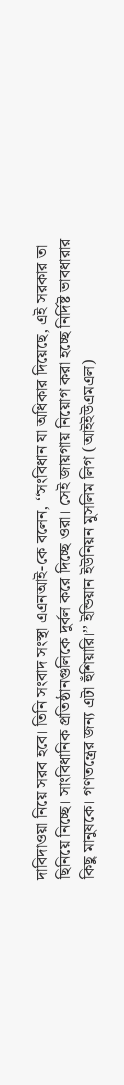দাবিদাওয়া নিয়ে সরব হবে। তিনি সংবাদ সংস্থা এএনআই-কে বলেন, ‘‘সংবিধান যা অধিকার দিয়েছে, এই সরকার তা ছিনিয়ে নিচ্ছে। সাংবিধানিক প্রতিষ্ঠানগুলিকে দুর্বল করে দিচ্ছে ওরা। সেই জায়গায় নিয়োগ করা হচ্ছে নির্দিষ্ট ভাবধারার কিছু মানুষকে। গণতন্ত্রের জন্য এটা হুঁশিয়ারি।’’ ইন্ডিয়ান ইউনিয়ন মুসলিম লিগ (আইইউএমএল)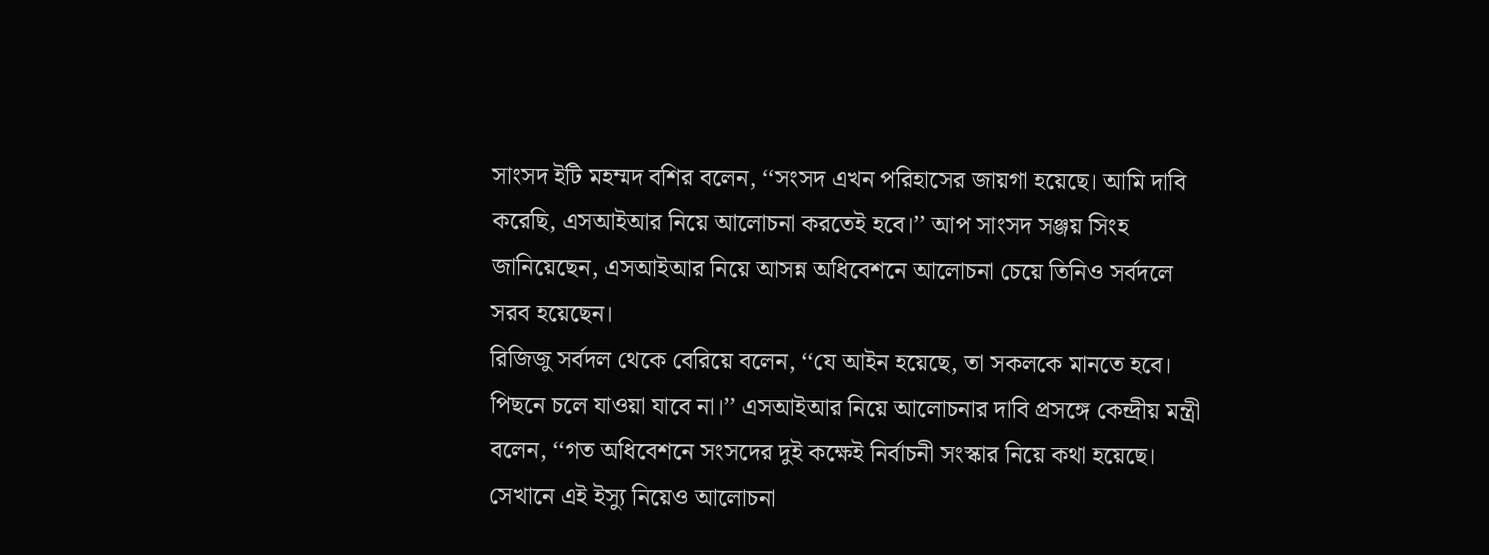সাংসদ ইটি মহম্মদ বশির বলেন, ‘‘সংসদ এখন পরিহাসের জায়গা হয়েছে। আমি দাবি করেছি, এসআইআর নিয়ে আলোচনা করতেই হবে।’’ আপ সাংসদ সঞ্জয় সিংহ জানিয়েছেন, এসআইআর নিয়ে আসন্ন অধিবেশনে আলোচনা চেয়ে তিনিও সর্বদলে সরব হয়েছেন।
রিজিজু সর্বদল থেকে বেরিয়ে বলেন, ‘‘যে আইন হয়েছে, তা সকলকে মানতে হবে। পিছনে চলে যাওয়া যাবে না।’’ এসআইআর নিয়ে আলোচনার দাবি প্রসঙ্গে কেন্দ্রীয় মন্ত্রী বলেন, ‘‘গত অধিবেশনে সংসদের দুই কক্ষেই নির্বাচনী সংস্কার নিয়ে কথা হয়েছে। সেখানে এই ইস্যু নিয়েও আলোচনা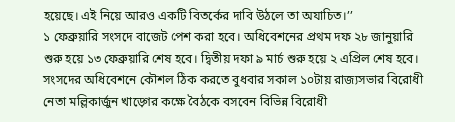হয়েছে। এই নিয়ে আরও একটি বিতর্কের দাবি উঠলে তা অযাচিত।’’
১ ফেব্রুয়ারি সংসদে বাজেট পেশ করা হবে। অধিবেশনের প্রথম দফ ২৮ জানুয়ারি শুরু হয়ে ১৩ ফেব্রুয়ারি শেষ হবে। দ্বিতীয় দফা ৯ মার্চ শুরু হয়ে ২ এপ্রিল শেষ হবে। সংসদের অধিবেশনে কৌশল ঠিক করতে বুধবার সকাল ১০টায় রাজ্যসভার বিরোধী নেতা মল্লিকার্জুন খাড়্গের কক্ষে বৈঠকে বসবেন বিভিন্ন বিরোধী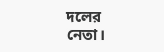দলের নেতা।